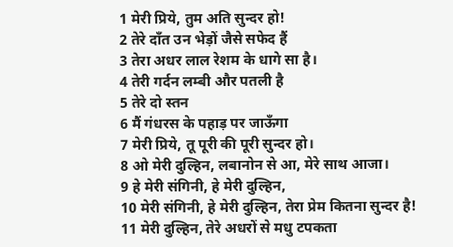1 मेरी प्रिये, तुम अति सुन्दर हो!
2 तेरे दाँत उन भेड़ों जैसे सफेद हैं
3 तेरा अधर लाल रेशम के धागे सा है।
4 तेरी गर्दन लम्बी और पतली है
5 तेरे दो स्तन
6 मैं गंधरस के पहाड़ पर जाऊँगा
7 मेरी प्रिये, तू पूरी की पूरी सुन्दर हो।
8 ओ मेरी दुल्हिन, लबानोन से आ, मेरे साथ आजा।
9 हे मेरी संगिनी, हे मेरी दुल्हिन,
10 मेरी संगिनी, हे मेरी दुल्हिन, तेरा प्रेम कितना सुन्दर है!
11 मेरी दुल्हिन, तेरे अधरों से मधु टपकता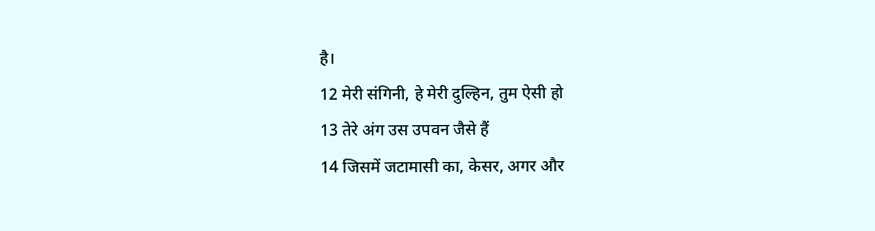है।
12 मेरी संगिनी, हे मेरी दुल्हिन, तुम ऐसी हो
13 तेरे अंग उस उपवन जैसे हैं
14 जिसमें जटामासी का, केसर, अगर और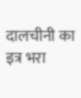दालचीनी का इत्र भरा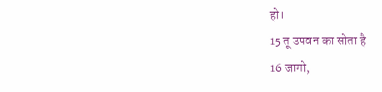हो।
15 तू उपवन का सोता है
16 जागो,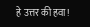हे उत्तर की हवा!